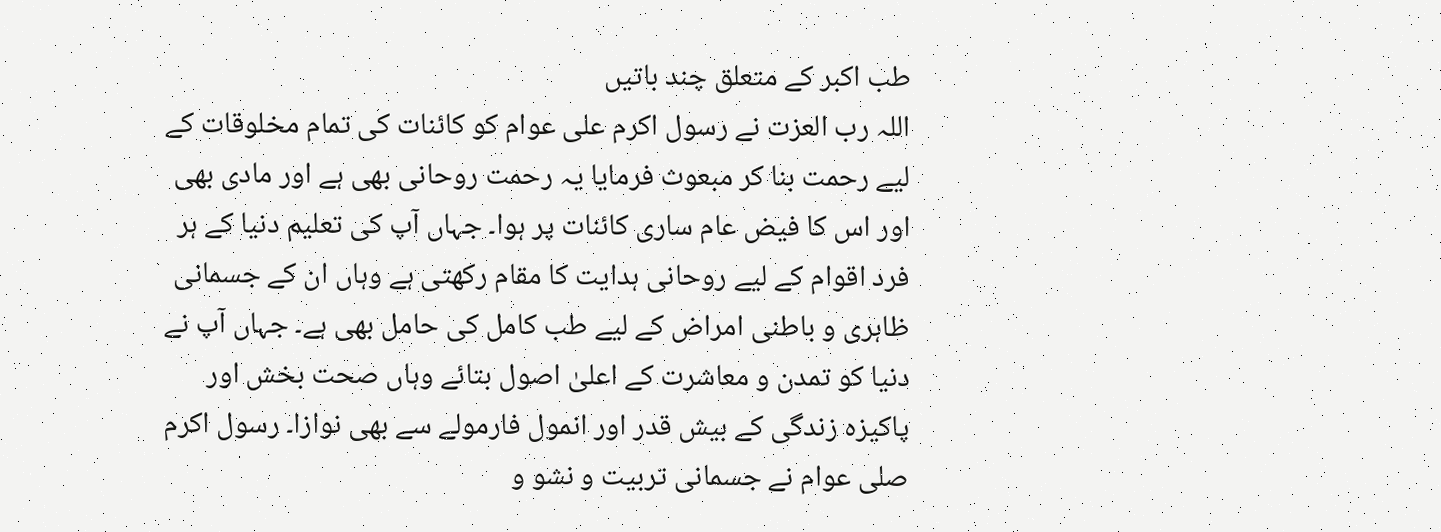طب اکبر کے متعلق چند باتیں
اللہ رب العزت نے رسول اکرم علی عوام کو کائنات کی تمام مخلوقات کے لیے رحمت بنا کر مبعوث فرمایا یہ رحمت روحانی بھی ہے اور مادی بھی اور اس کا فیض عام ساری کائنات پر ہوا۔ جہاں آپ کی تعلیم دنیا کے ہر فرد اقوام کے لیے روحانی ہدایت کا مقام رکھتی ہے وہاں ان کے جسمانی ظاہری و باطنی امراض کے لیے طب کامل کی حامل بھی ہے۔ جہاں آپ نے دنیا کو تمدن و معاشرت کے اعلیٰ اصول بتائے وہاں صحت بخش اور پاکیزہ زندگی کے بیش قدر اور انمول فارمولے سے بھی نوازا۔ رسول اکرم صلی عوام نے جسمانی تربیت و نشو و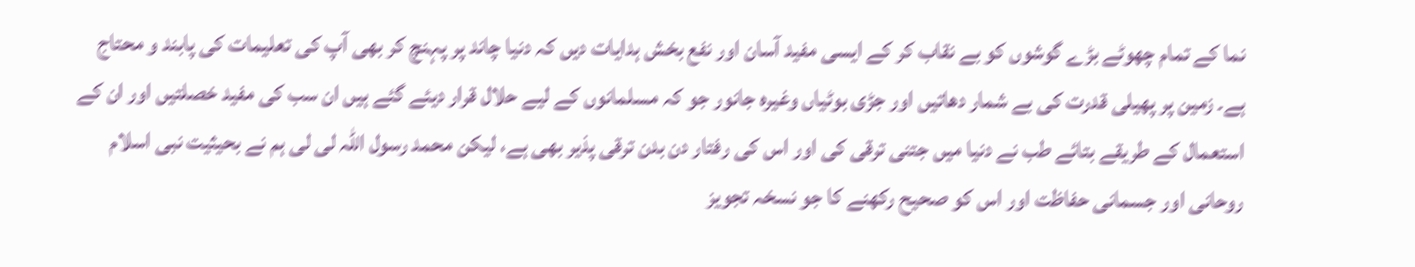نما کے تمام چھوٹے بڑے گوشوں کو بے نقاب کر کے ایسی مفید آسان اور نفع بخش ہدایات دیں کہ دنیا چاند پر پہنچ کر بھی آپ کی تعلیمات کی پابند و محتاج ہے۔ زمین پر پھیلی قدرت کی بے شمار دھاتیں اور جڑی بوٹیاں وغیرہ جانور جو کہ مسلمانوں کے لیے حلال قرار دیئے گئے ہیں ان سب کی مفید خصلتیں اور ان کے استعمال کے طریقے بتائے طب نے دنیا میں جتنی ترقی کی اور اس کی رفتار دن بدن ترقی پذیر بھی ہے، لیکن محمد رسول اللہ لی لی ہم نے بحیثیت نبی اسلام روحانی اور جسمانی حفاظت اور اس کو صحیح رکھنے کا جو نسخہ تجویز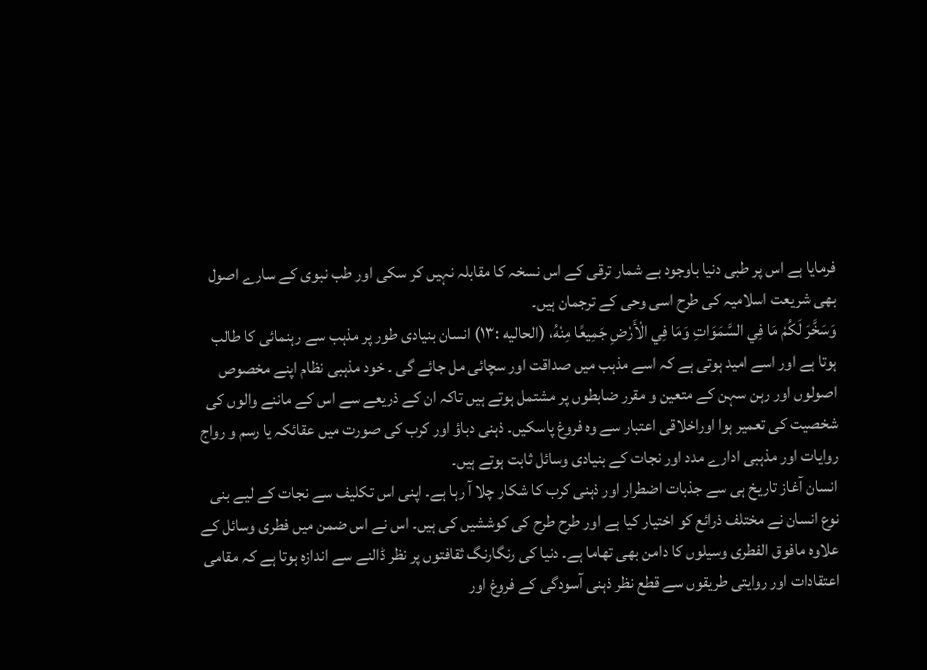فرمایا ہے اس پر طبی دنیا باوجود بے شمار ترقی کے اس نسخہ کا مقابلہ نہیں کر سکی اور طب نبوی کے سارے اصول بھی شریعت اسلامیہ کی طرح اسی وحی کے ترجمان ہیں۔
وَسَخَّرَ لَكُمْ مَا فِي السَّمَوَاتِ وَمَا فِي الْأَرْضِ جَمِيعًا مِنْهُ، (الحاليه :١٣) انسان بنیادی طور پر مذہب سے رہنمائی کا طالب ہوتا ہے اور اسے امید ہوتی ہے کہ اسے مذہب میں صداقت اور سچائی مل جائے گی ۔ خود مذہبی نظام اپنے مخصوص اصولوں اور رہن سہن کے متعین و مقرر ضابطوں پر مشتمل ہوتے ہیں تاکہ ان کے ذریعے سے اس کے ماننے والوں کی شخصیت کی تعمیر ہوا اوراخلاقی اعتبار سے وہ فروغ پاسکیں۔ ذہنی دباؤ اور کرب کی صورت میں عقائکہ یا رسم و رواج روایات اور مذہبی ادارے مدد اور نجات کے بنیادی وسائل ثابت ہوتے ہیں۔
انسان آغاز تاریخ ہی سے جذبات اضطرار اور ذہنی کرب کا شکار چلا آ رہا ہے۔ اپنی اس تکلیف سے نجات کے لیے بنی نوع انسان نے مختلف ذرائع کو اختیار کیا ہے اور طرح طرح کی کوششیں کی ہیں۔ اس نے اس ضمن میں فطری وسائل کے علاوہ مافوق الفطری وسیلوں کا دامن بھی تھاما ہے۔ دنیا کی رنگارنگ ثقافتوں پر نظر ڈالنے سے اندازہ ہوتا ہے کہ مقامی اعتقادات اور روایتی طریقوں سے قطع نظر ذہنی آسودگی کے فروغ اور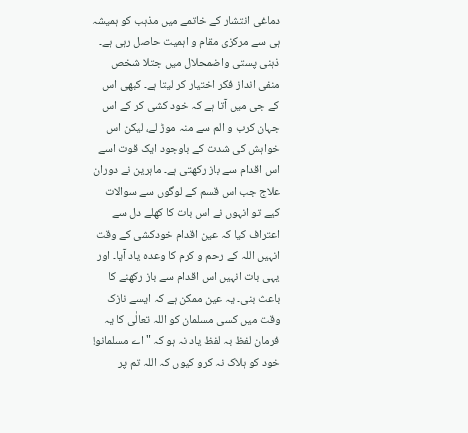دماغی انتشار کے خاتمے میں مذہب کو ہمیشہ ہی سے مرکزی مقام و اہمیت حاصل رہی ہے۔ ذہنی پستی واضمحلال میں جتلا شخص منفی انداز فکر اختیار کر لیتا ہے۔ کبھی اس کے جی میں آتا ہے کہ خود کشی کر کے اس جہان کرب و الم سے منہ موڑ لے، لیکن اس خواہش کی شدت کے باوجود ایک قوت اسے اس اقدام سے باز رکھتی ہے۔ ماہرین نے دوران علاج جب اس قسم کے لوگوں سے سوالات کیے تو انہوں نے اس بات کا کھلے دل سے اعتراف کیا کہ عین اقدام خودکشی کے وقت انہیں اللہ کے رحم و کرم کا وعدہ یاد آیا۔ اور یہی بات انہیں اس اقدام سے باز رکھنے کا باعث بنی۔ یہ عین ممکن ہے کہ ایسے نازک وقت میں کسی مسلمان کو اللہ تعالٰی کا یہ فرمان لفظ بہ لفظ یاد نہ ہو کہ "اے مسلمانو! خود کو ہلاک نہ کرو کیوں کہ اللہ تم پر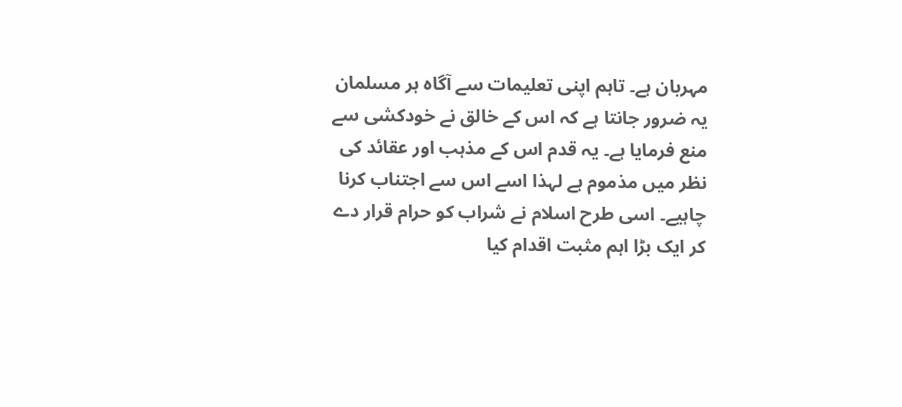مہربان ہے۔ تاہم اپنی تعلیمات سے آگاہ ہر مسلمان یہ ضرور جانتا ہے کہ اس کے خالق نے خودکشی سے منع فرمایا ہے۔ یہ قدم اس کے مذہب اور عقائد کی نظر میں مذموم ہے لہذا اسے اس سے اجتناب کرنا چاہیے۔ اسی طرح اسلام نے شراب کو حرام قرار دے کر ایک بڑا اہم مثبت اقدام کیا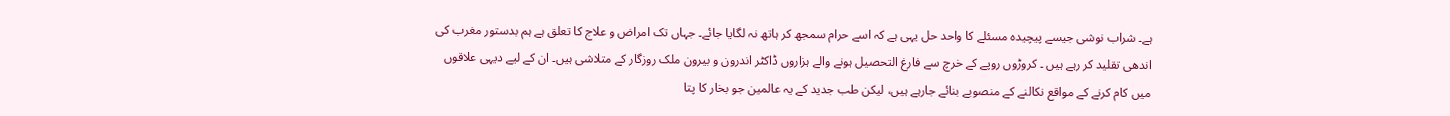ہے۔ شراب نوشی جیسے پیچیدہ مسئلے کا واحد حل یہی ہے کہ اسے حرام سمجھ کر ہاتھ نہ لگایا جائے۔ جہاں تک امراض و علاج کا تعلق ہے ہم بدستور مغرب کی اندھی تقلید کر رہے ہیں ۔ کروڑوں روپے کے خرچ سے فارغ التحصیل ہونے والے ہزاروں ڈاکٹر اندرون و بیرون ملک روزگار کے متلاشی ہیں۔ ان کے لیے دیہی علاقوں میں کام کرنے کے مواقع نکالنے کے منصوبے بنائے جارہے ہیں، لیکن طب جدید کے یہ عالمین جو بخار کا پتا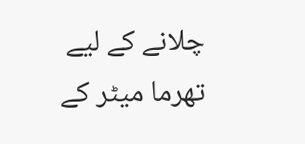چلانے کے لیے تھرما میٹر کے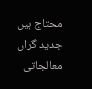محتاج ہیں جدید گراں معالجاتی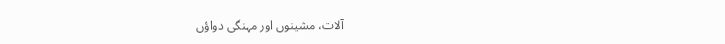آلات، مشینوں اور مہنگی دواؤں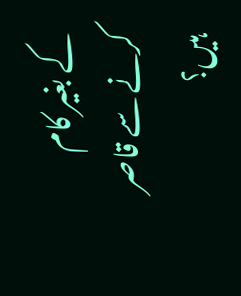کے بغیر کام کرنے سے قاصر ہیں؟